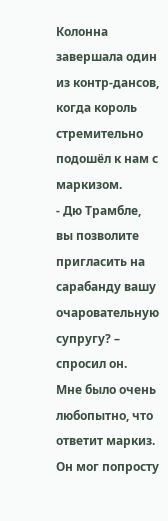Колонна завершала один из контр-дансов, когда король стремительно подошёл к нам с маркизом.
- Дю Трамбле, вы позволите пригласить на сарабанду вашу очаровательную супругу? – спросил он.
Мне было очень любопытно, что ответит маркиз. Он мог попросту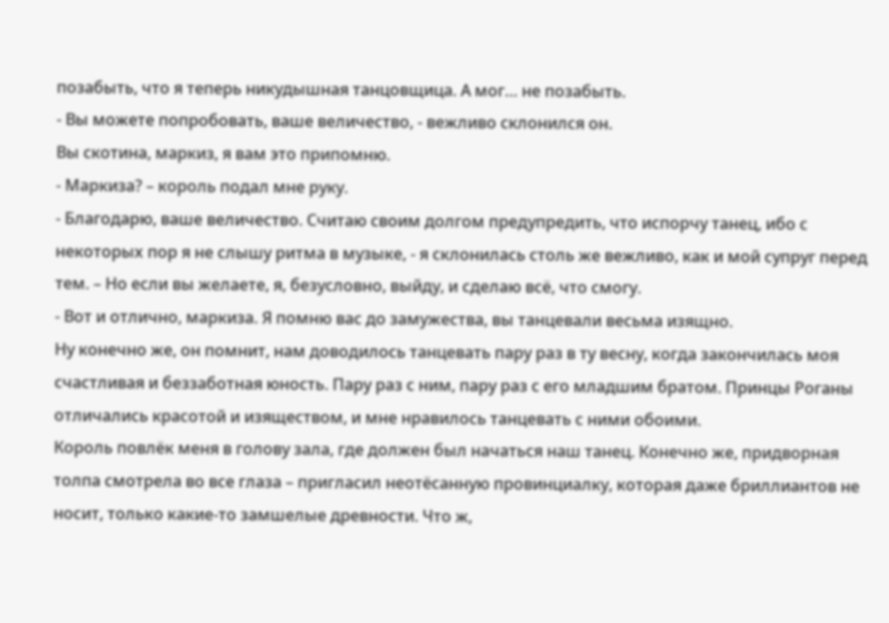позабыть, что я теперь никудышная танцовщица. А мог… не позабыть.
- Вы можете попробовать, ваше величество, - вежливо склонился он.
Вы скотина, маркиз, я вам это припомню.
- Маркиза? – король подал мне руку.
- Благодарю, ваше величество. Считаю своим долгом предупредить, что испорчу танец, ибо с некоторых пор я не слышу ритма в музыке, - я склонилась столь же вежливо, как и мой супруг перед тем. – Но если вы желаете, я, безусловно, выйду, и сделаю всё, что смогу.
- Вот и отлично, маркиза. Я помню вас до замужества, вы танцевали весьма изящно.
Ну конечно же, он помнит, нам доводилось танцевать пару раз в ту весну, когда закончилась моя счастливая и беззаботная юность. Пару раз с ним, пару раз с его младшим братом. Принцы Роганы отличались красотой и изяществом, и мне нравилось танцевать с ними обоими.
Король повлёк меня в голову зала, где должен был начаться наш танец. Конечно же, придворная толпа смотрела во все глаза – пригласил неотёсанную провинциалку, которая даже бриллиантов не носит, только какие-то замшелые древности. Что ж,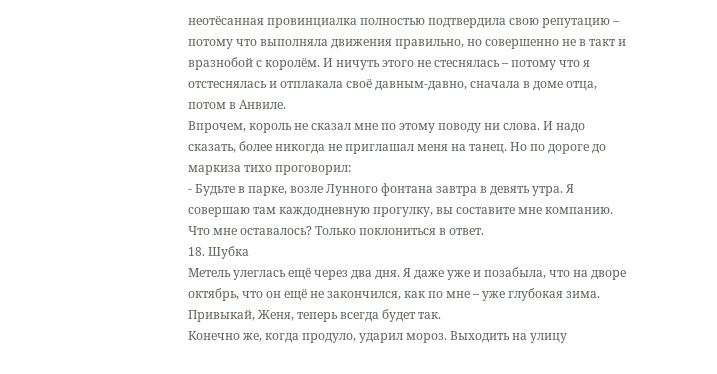неотёсанная провинциалка полностью подтвердила свою репутацию – потому что выполняла движения правильно, но совершенно не в такт и вразнобой с королём. И ничуть этого не стеснялась – потому что я отстеснялась и отплакала своё давным-давно, сначала в доме отца, потом в Анвиле.
Впрочем, король не сказал мне по этому поводу ни слова. И надо сказать, более никогда не приглашал меня на танец. Но по дороге до маркиза тихо проговорил:
- Будьте в парке, возле Лунного фонтана завтра в девять утра. Я совершаю там каждодневную прогулку, вы составите мне компанию.
Что мне оставалось? Только поклониться в ответ.
18. Шубка
Метель улеглась ещё через два дня. Я даже уже и позабыла, что на дворе октябрь, что он ещё не закончился, как по мне – уже глубокая зима. Привыкай, Женя, теперь всегда будет так.
Конечно же, когда продуло, ударил мороз. Выходить на улицу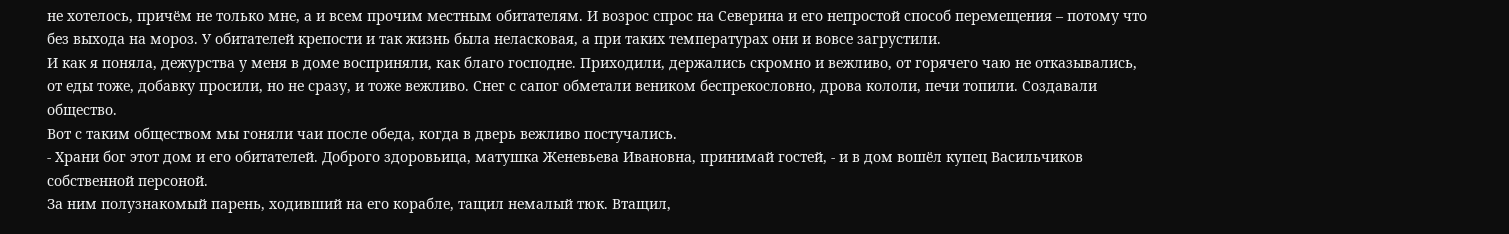не хотелось, причём не только мне, а и всем прочим местным обитателям. И возрос спрос на Северина и его непростой способ перемещения – потому что без выхода на мороз. У обитателей крепости и так жизнь была неласковая, а при таких температурах они и вовсе загрустили.
И как я поняла, дежурства у меня в доме восприняли, как благо господне. Приходили, держались скромно и вежливо, от горячего чаю не отказывались, от еды тоже, добавку просили, но не сразу, и тоже вежливо. Снег с сапог обметали веником беспрекословно, дрова кололи, печи топили. Создавали общество.
Вот с таким обществом мы гоняли чаи после обеда, когда в дверь вежливо постучались.
- Храни бог этот дом и его обитателей. Доброго здоровьица, матушка Женевьева Ивановна, принимай гостей, - и в дом вошёл купец Васильчиков собственной персоной.
За ним полузнакомый парень, ходивший на его корабле, тащил немалый тюк. Втащил,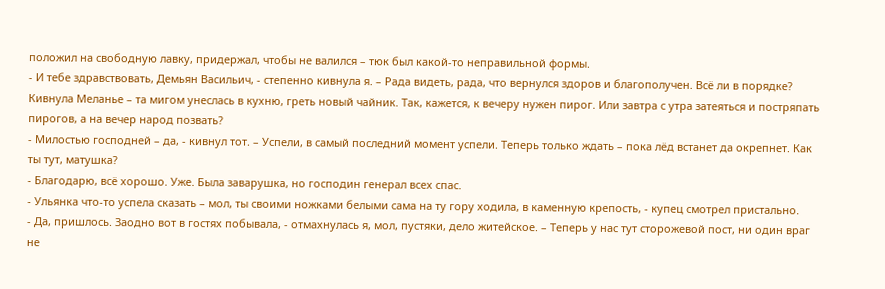положил на свободную лавку, придержал, чтобы не валился – тюк был какой-то неправильной формы.
- И тебе здравствовать, Демьян Васильич, - степенно кивнула я. – Рада видеть, рада, что вернулся здоров и благополучен. Всё ли в порядке?
Кивнула Меланье – та мигом унеслась в кухню, греть новый чайник. Так, кажется, к вечеру нужен пирог. Или завтра с утра затеяться и постряпать пирогов, а на вечер народ позвать?
- Милостью господней – да, - кивнул тот. – Успели, в самый последний момент успели. Теперь только ждать – пока лёд встанет да окрепнет. Как ты тут, матушка?
- Благодарю, всё хорошо. Уже. Была заварушка, но господин генерал всех спас.
- Ульянка что-то успела сказать – мол, ты своими ножками белыми сама на ту гору ходила, в каменную крепость, - купец смотрел пристально.
- Да, пришлось. Заодно вот в гостях побывала, - отмахнулась я, мол, пустяки, дело житейское. – Теперь у нас тут сторожевой пост, ни один враг не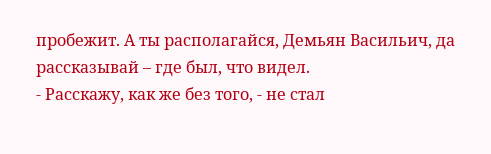пробежит. А ты располагайся, Демьян Васильич, да рассказывай – где был, что видел.
- Расскажу, как же без того, - не стал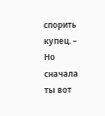спорить купец. – Но сначала ты вот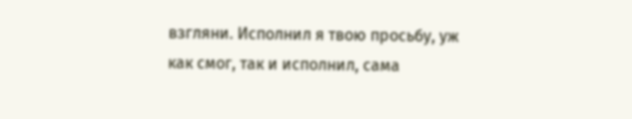взгляни. Исполнил я твою просьбу, уж как смог, так и исполнил, сама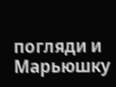погляди и Марьюшку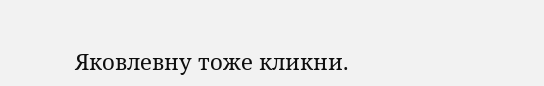Яковлевну тоже кликни.